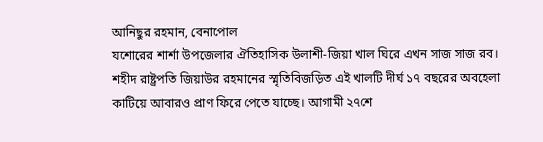আনিছুর রহমান, বেনাপোল
যশোরের শার্শা উপজেলার ঐতিহাসিক উলাশী-জিয়া খাল ঘিরে এখন সাজ সাজ রব। শহীদ রাষ্ট্রপতি জিয়াউর রহমানের স্মৃতিবিজড়িত এই খালটি দীর্ঘ ১৭ বছরের অবহেলা কাটিয়ে আবারও প্রাণ ফিরে পেতে যাচ্ছে। আগামী ২৭শে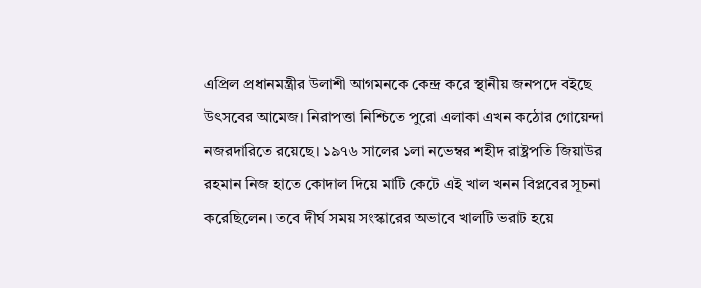এপ্রিল প্রধানমন্ত্রীর উলাশী আগমনকে কেন্দ্র করে স্থানীয় জনপদে বইছে উৎসবের আমেজ। নিরাপত্তা নিশ্চিতে পুরো এলাকা এখন কঠোর গোয়েন্দা নজরদারিতে রয়েছে। ১৯৭৬ সালের ১লা নভেম্বর শহীদ রাষ্ট্রপতি জিয়াউর রহমান নিজ হাতে কোদাল দিয়ে মাটি কেটে এই খাল খনন বিপ্লবের সূচনা করেছিলেন। তবে দীর্ঘ সময় সংস্কারের অভাবে খালটি ভরাট হয়ে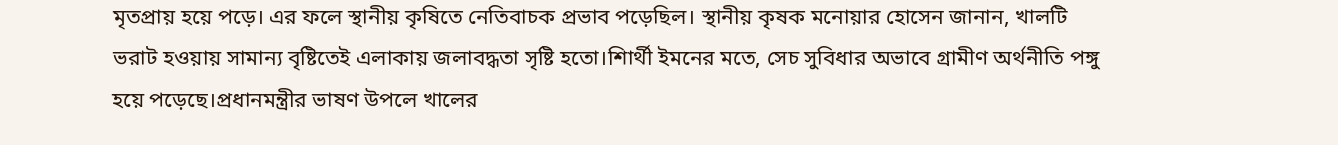মৃতপ্রায় হয়ে পড়ে। এর ফলে স্থানীয় কৃষিতে নেতিবাচক প্রভাব পড়েছিল। স্থানীয় কৃষক মনোয়ার হোসেন জানান, খালটি ভরাট হওয়ায় সামান্য বৃষ্টিতেই এলাকায় জলাবদ্ধতা সৃষ্টি হতো।শিার্থী ইমনের মতে, সেচ সুবিধার অভাবে গ্রামীণ অর্থনীতি পঙ্গু হয়ে পড়েছে।প্রধানমন্ত্রীর ভাষণ উপলে খালের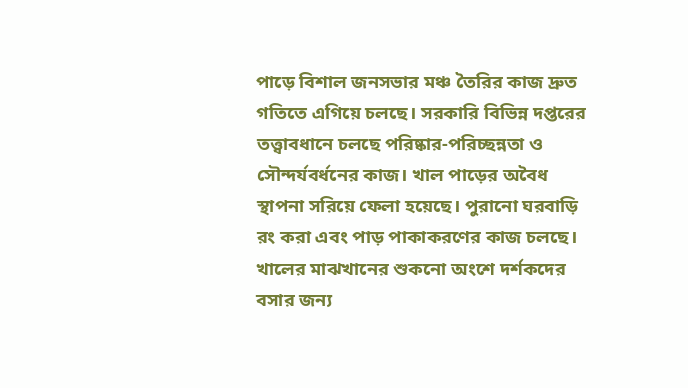পাড়ে বিশাল জনসভার মঞ্চ তৈরির কাজ দ্রুত গতিতে এগিয়ে চলছে। সরকারি বিভিন্ন দপ্তরের তত্ত্বাবধানে চলছে পরিষ্কার-পরিচ্ছন্নতা ও সৌন্দর্যবর্ধনের কাজ। খাল পাড়ের অবৈধ স্থাপনা সরিয়ে ফেলা হয়েছে। পুরানো ঘরবাড়ি রং করা এবং পাড় পাকাকরণের কাজ চলছে। খালের মাঝখানের শুকনো অংশে দর্শকদের বসার জন্য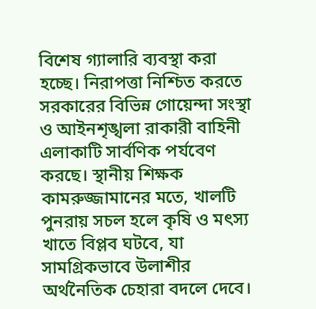বিশেষ গ্যালারি ব্যবস্থা করা হচ্ছে। নিরাপত্তা নিশ্চিত করতে সরকারের বিভিন্ন গোয়েন্দা সংস্থা ও আইনশৃঙ্খলা রাকারী বাহিনী এলাকাটি সার্বণিক পর্যবেণ করছে। স্থানীয় শিক্ষক কামরুজ্জামানের মতে, খালটি পুনরায় সচল হলে কৃষি ও মৎস্য খাতে বিপ্লব ঘটবে, যা সামগ্রিকভাবে উলাশীর অর্থনৈতিক চেহারা বদলে দেবে।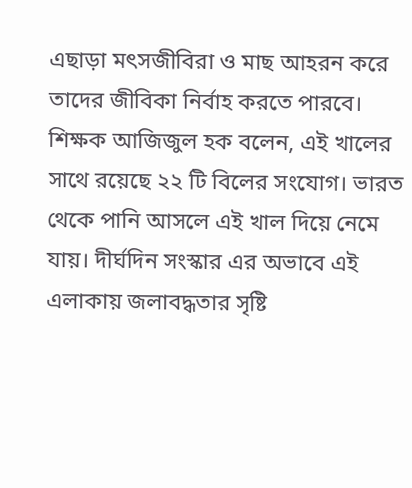এছাড়া মৎসজীবিরা ও মাছ আহরন করে তাদের জীবিকা নির্বাহ করতে পারবে। শিক্ষক আজিজুল হক বলেন, এই খালের সাথে রয়েছে ২২ টি বিলের সংযোগ। ভারত থেকে পানি আসলে এই খাল দিয়ে নেমে যায়। দীর্ঘদিন সংস্কার এর অভাবে এই এলাকায় জলাবদ্ধতার সৃষ্টি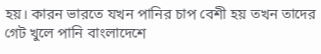হয়। কারন ভারতে যখন পানির চাপ বেশী হয় তখন তাদের গেট খুলে পানি বাংলাদেশে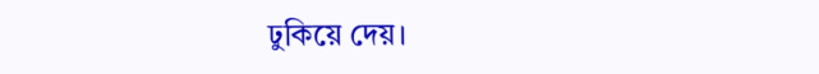ঢুকিয়ে দেয়।